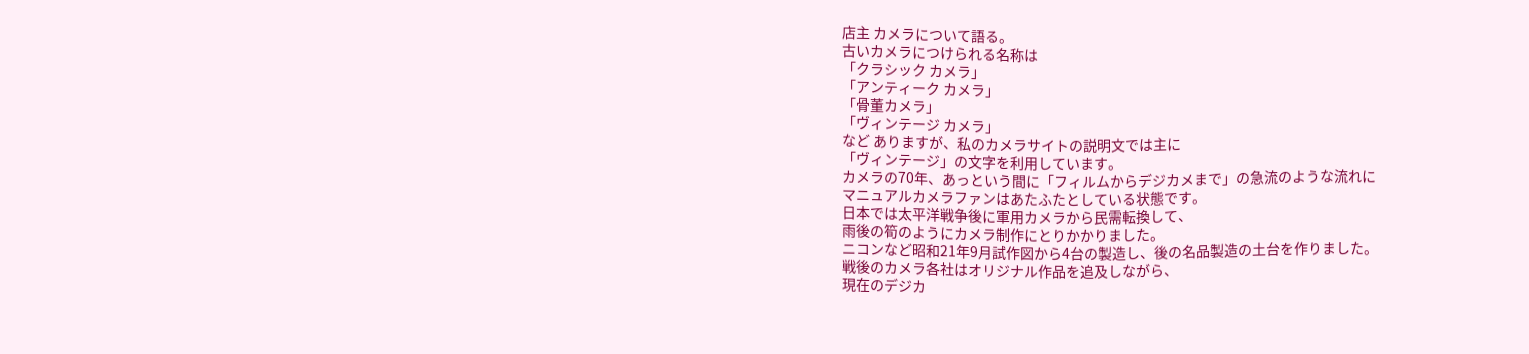店主 カメラについて語る。
古いカメラにつけられる名称は
「クラシック カメラ」
「アンティーク カメラ」
「骨董カメラ」
「ヴィンテージ カメラ」
など ありますが、私のカメラサイトの説明文では主に
「ヴィンテージ」の文字を利用しています。
カメラの70年、あっという間に「フィルムからデジカメまで」の急流のような流れに
マニュアルカメラファンはあたふたとしている状態です。
日本では太平洋戦争後に軍用カメラから民需転換して、
雨後の筍のようにカメラ制作にとりかかりました。
ニコンなど昭和21年9月試作図から4台の製造し、後の名品製造の土台を作りました。
戦後のカメラ各社はオリジナル作品を追及しながら、
現在のデジカ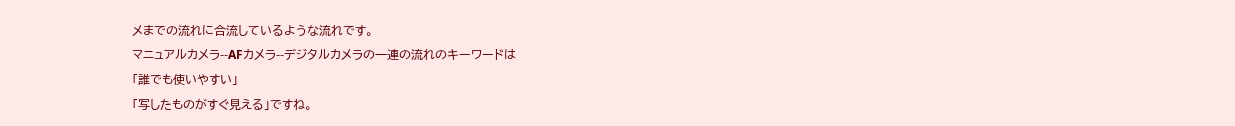メまでの流れに合流しているような流れです。
マニュアルカメラ--AFカメラ--デジタルカメラの一連の流れのキーワードは
「誰でも使いやすい」
「写したものがすぐ見える」ですね。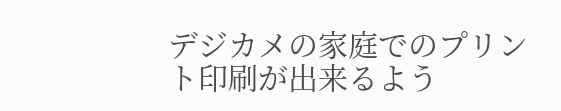デジカメの家庭でのプリント印刷が出来るよう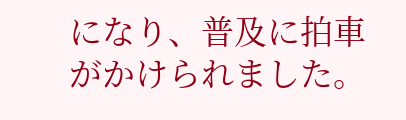になり、普及に拍車がかけられました。